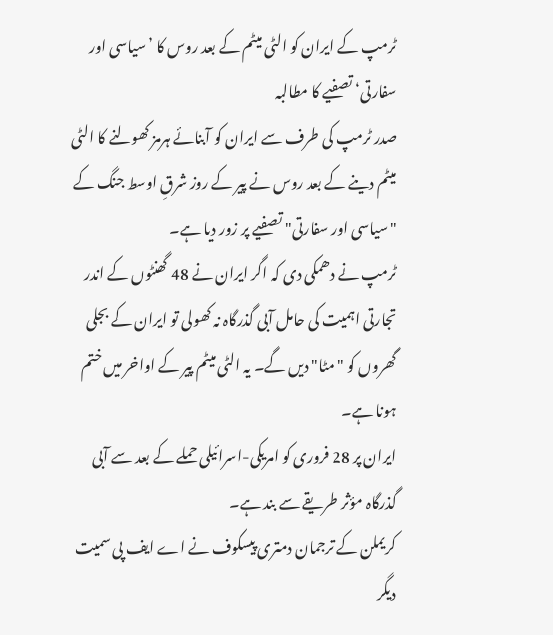ٹرمپ کے ایران کو الٹی میٹم کے بعد روس کا ’سیاسی اور سفارتی‘ تصفیے کا مطالبہ
صدر ٹرمپ کی طرف سے ایران کو آبنائے ہرمز کھولنے کا الٹی میٹم دینے کے بعد روس نے پیر کے روز شرقِ اوسط جنگ کے "سیاسی اور سفارتی" تصفیے پر زور دیا ہے۔
ٹرمپ نے دھمکی دی کہ اگر ایران نے 48 گھنٹوں کے اندر تجارتی اہمیت کی حامل آبی گذرگاہ نہ کھولی تو ایران کے بجلی گھروں کو "مٹا" دیں گے۔ یہ الٹی میٹم پیر کے اواخر میں ختم ہونا ہے۔
ایران پر 28 فروری کو امریکی-اسرائیلی حملے کے بعد سے آبی گذرگاہ مؤثر طریقے سے بند ہے۔
کریملن کے ترجمان دمتری پیسکوف نے اے ایف پی سمیت دیگر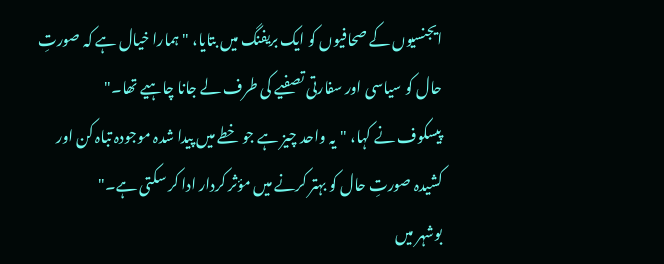ایجنسیوں کے صحافیوں کو ایک بریفنگ میں بتایا، "ہمارا خیال ہے کہ صورتِ حال کو سیاسی اور سفارتی تصفیے کی طرف لے جانا چاہیے تھا۔"
پیسکوف نے کہا، "یہ واحد چیز ہے جو خطے میں پیدا شدہ موجودہ تباہ کن اور کشیدہ صورتِ حال کو بہتر کرنے میں مؤثر کردار ادا کر سکتی ہے۔"
بوشہر میں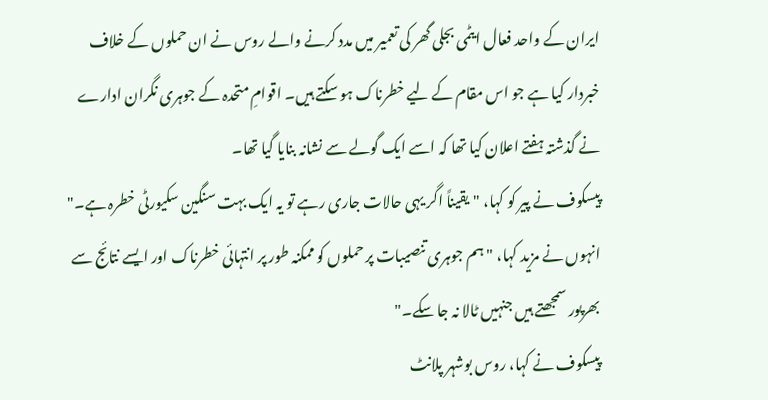ایران کے واحد فعال ایٹمی بجلی گھر کی تعمیر میں مدد کرنے والے روس نے ان حملوں کے خلاف خبردار کیا ہے جو اس مقام کے لیے خطرناک ہو سکتے ہیں۔ اقوامِ متحدہ کے جوہری نگران ادارے نے گذشتہ ہفتے اعلان کیا تھا کہ اسے ایک گولے سے نشانہ بنایا گیا تھا۔
پیسکوف نے پیر کو کہا، "یقیناً اگر یہی حالات جاری رہے تو یہ ایک بہت سنگین سکیورٹی خطرہ ہے۔"
انہوں نے مزید کہا، "ہم جوہری تنصیبات پر حملوں کو ممکنہ طور پر انتہائی خطرناک اور ایسے نتائج سے بھرپور سمجھتے ہیں جنہیں ٹالا نہ جا سکے۔"
پیسکوف نے کہا، روس بوشہر پلانٹ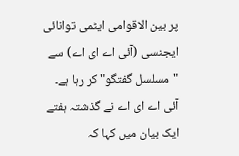پر بین الاقوامی ایٹمی توانائی ایجنسی (آئی اے ای اے) سے "مسلسل گفتگو" کر رہا ہے۔
آئی اے ای اے نے گذشتہ ہفتے ایک بیان میں کہا کہ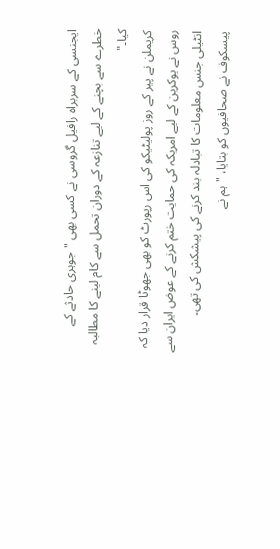ایجنسی کے سربراہ رافیل گروسی نے کسی بھی "جوہری حادثے کے خطرے سے بچنے کے لیے تنازعہ کے دوران تحمل سے کام لینے کا مطالبہ کیا۔"
کریملن نے پیر کے روز پولیٹیکو کی اس رپورٹ کو بھی جھوٹا قرار دیا کہ روس نے یوکرین کے لیے امریکہ کی حمایت ختم کرنے کے عوض ایران سے انٹیلی جنس معلومات کا تبادلہ بند کرنے کی پیشکش کی تھی۔
پیسکوف نے صحافیوں کو بتایا، "ہم نے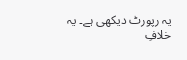یہ رپورٹ دیکھی ہے۔ یہ خلافِ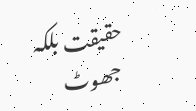حقیقت بلکہ جھوٹ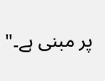پر مبنی ہے۔"